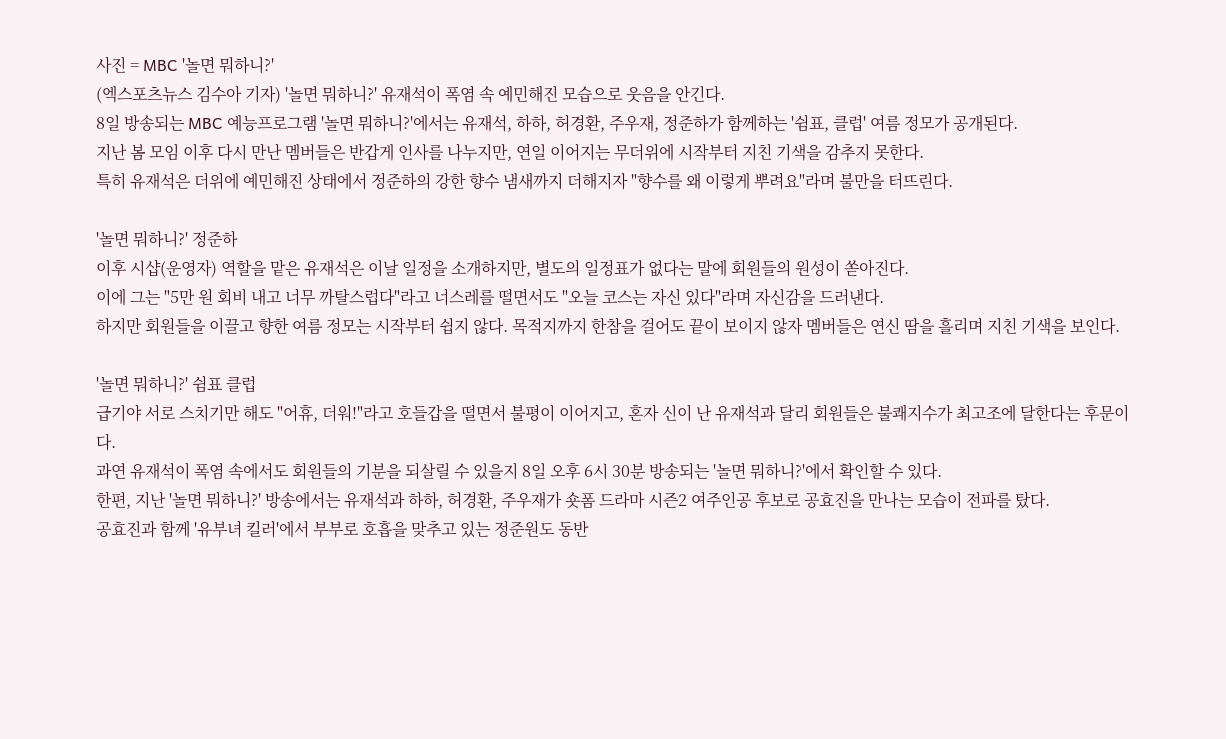사진 = MBC '놀면 뭐하니?'
(엑스포츠뉴스 김수아 기자) '놀면 뭐하니?' 유재석이 폭염 속 예민해진 모습으로 웃음을 안긴다.
8일 방송되는 MBC 예능프로그램 '놀면 뭐하니?'에서는 유재석, 하하, 허경환, 주우재, 정준하가 함께하는 '쉼표, 클럽' 여름 정모가 공개된다.
지난 봄 모임 이후 다시 만난 멤버들은 반갑게 인사를 나누지만, 연일 이어지는 무더위에 시작부터 지친 기색을 감추지 못한다.
특히 유재석은 더위에 예민해진 상태에서 정준하의 강한 향수 냄새까지 더해지자 "향수를 왜 이렇게 뿌려요"라며 불만을 터뜨린다.

'놀면 뭐하니?' 정준하
이후 시샵(운영자) 역할을 맡은 유재석은 이날 일정을 소개하지만, 별도의 일정표가 없다는 말에 회원들의 원성이 쏟아진다.
이에 그는 "5만 원 회비 내고 너무 까탈스럽다"라고 너스레를 떨면서도 "오늘 코스는 자신 있다"라며 자신감을 드러낸다.
하지만 회원들을 이끌고 향한 여름 정모는 시작부터 쉽지 않다. 목적지까지 한참을 걸어도 끝이 보이지 않자 멤버들은 연신 땀을 흘리며 지친 기색을 보인다.

'놀면 뭐하니?' 쉼표 클럽
급기야 서로 스치기만 해도 "어휴, 더워!"라고 호들갑을 떨면서 불평이 이어지고, 혼자 신이 난 유재석과 달리 회원들은 불쾌지수가 최고조에 달한다는 후문이다.
과연 유재석이 폭염 속에서도 회원들의 기분을 되살릴 수 있을지 8일 오후 6시 30분 방송되는 '놀면 뭐하니?'에서 확인할 수 있다.
한편, 지난 '놀면 뭐하니?' 방송에서는 유재석과 하하, 허경환, 주우재가 숏폼 드라마 시즌2 여주인공 후보로 공효진을 만나는 모습이 전파를 탔다.
공효진과 함께 '유부녀 킬러'에서 부부로 호흡을 맞추고 있는 정준원도 동반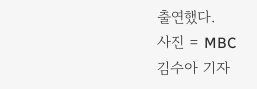출연했다.
사진 = MBC
김수아 기자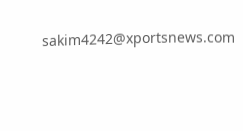sakim4242@xportsnews.com